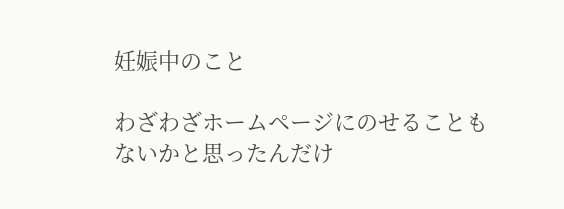妊娠中のこと

わざわざホームページにのせることもないかと思ったんだけ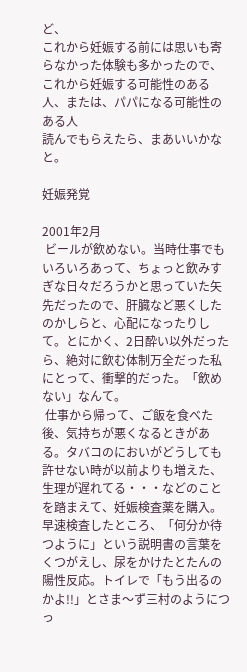ど、
これから妊娠する前には思いも寄らなかった体験も多かったので、
これから妊娠する可能性のある人、または、パパになる可能性のある人
読んでもらえたら、まあいいかなと。

妊娠発覚

2001年2月
 ビールが飲めない。当時仕事でもいろいろあって、ちょっと飲みすぎな日々だろうかと思っていた矢先だったので、肝臓など悪くしたのかしらと、心配になったりして。とにかく、2日酔い以外だったら、絶対に飲む体制万全だった私にとって、衝撃的だった。「飲めない」なんて。
 仕事から帰って、ご飯を食べた後、気持ちが悪くなるときがある。タバコのにおいがどうしても許せない時が以前よりも増えた、生理が遅れてる・・・などのことを踏まえて、妊娠検査薬を購入。早速検査したところ、「何分か待つように」という説明書の言葉をくつがえし、尿をかけたとたんの陽性反応。トイレで「もう出るのかよ!!」とさま〜ず三村のようにつっ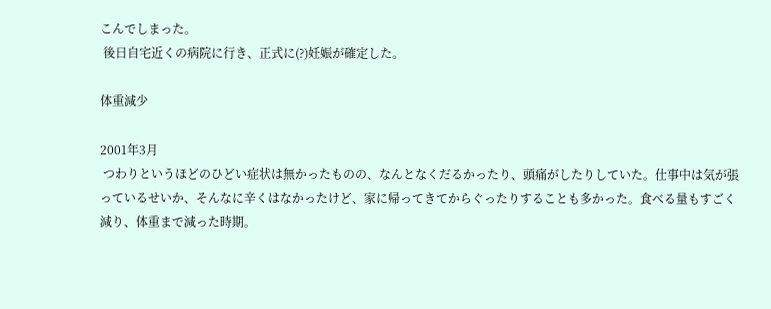こんでしまった。
 後日自宅近くの病院に行き、正式に(?)妊娠が確定した。

体重減少

2001年3月
 つわりというほどのひどい症状は無かったものの、なんとなくだるかったり、頭痛がしたりしていた。仕事中は気が張っているせいか、そんなに辛くはなかったけど、家に帰ってきてからぐったりすることも多かった。食べる量もすごく減り、体重まで減った時期。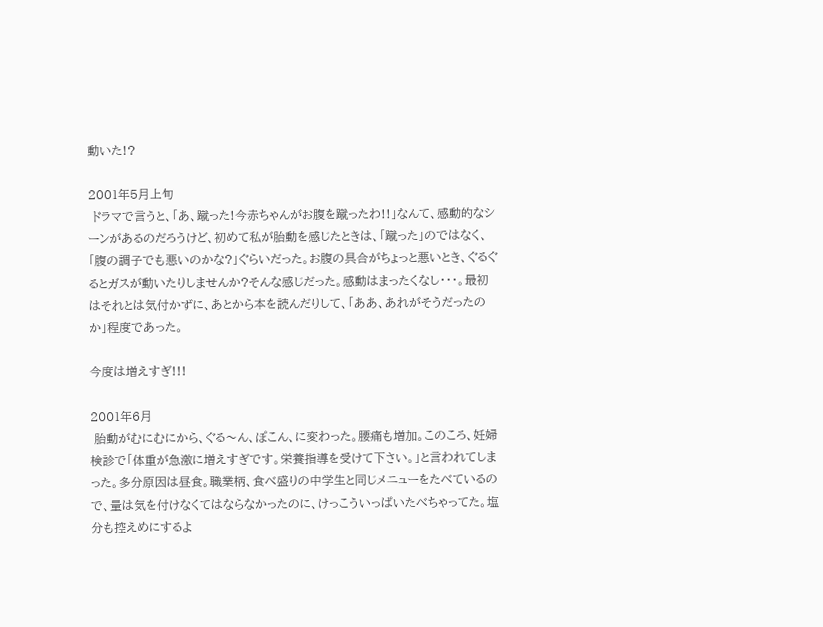動いた!?

2001年5月上旬
 ドラマで言うと、「あ、蹴った!今赤ちゃんがお腹を蹴ったわ!!」なんて、感動的なシーンがあるのだろうけど、初めて私が胎動を感じたときは、「蹴った」のではなく、「腹の調子でも悪いのかな?」ぐらいだった。お腹の具合がちょっと悪いとき、ぐるぐるとガスが動いたりしませんか?そんな感じだった。感動はまったくなし・・・。最初はそれとは気付かずに、あとから本を読んだりして、「ああ、あれがそうだったのか」程度であった。

今度は増えすぎ!!!

2001年6月
 胎動がむにむにから、ぐる〜ん、ぽこん、に変わった。腰痛も増加。このころ、妊婦検診で「体重が急激に増えすぎです。栄養指導を受けて下さい。」と言われてしまった。多分原因は昼食。職業柄、食べ盛りの中学生と同じメニューをたべているので、量は気を付けなくてはならなかったのに、けっこういっぱいたべちゃってた。塩分も控えめにするよ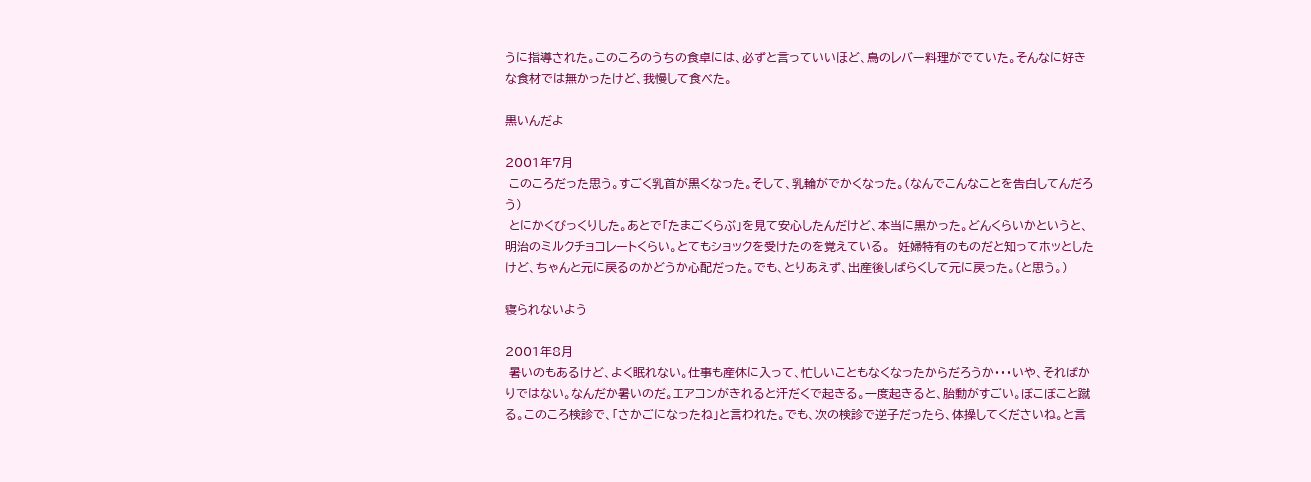うに指導された。このころのうちの食卓には、必ずと言っていいほど、鳥のレバー料理がでていた。そんなに好きな食材では無かったけど、我慢して食べた。

黒いんだよ

2001年7月
 このころだった思う。すごく乳首が黒くなった。そして、乳輪がでかくなった。(なんでこんなことを告白してんだろう)
 とにかくびっくりした。あとで「たまごくらぶ」を見て安心したんだけど、本当に黒かった。どんくらいかというと、明治のミルクチョコレートくらい。とてもショックを受けたのを覚えている。  妊婦特有のものだと知ってホッとしたけど、ちゃんと元に戻るのかどうか心配だった。でも、とりあえず、出産後しばらくして元に戻った。(と思う。)

寝られないよう

2001年8月
 暑いのもあるけど、よく眠れない。仕事も産休に入って、忙しいこともなくなったからだろうか・・・いや、そればかりではない。なんだか暑いのだ。エアコンがきれると汗だくで起きる。一度起きると、胎動がすごい。ぼこぼこと蹴る。このころ検診で、「さかごになったね」と言われた。でも、次の検診で逆子だったら、体操してくださいね。と言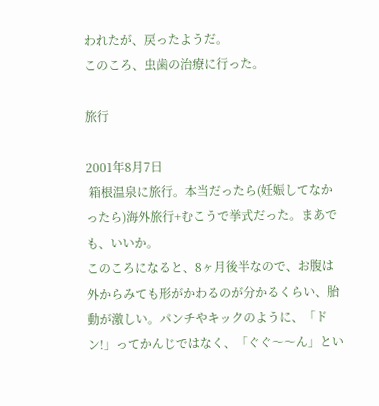われたが、戻ったようだ。
このころ、虫歯の治療に行った。

旅行

2001年8月7日
 箱根温泉に旅行。本当だったら(妊娠してなかったら)海外旅行+むこうで挙式だった。まあでも、いいか。
このころになると、8ヶ月後半なので、お腹は外からみても形がかわるのが分かるくらい、胎動が激しい。パンチやキックのように、「ドン!」ってかんじではなく、「ぐぐ〜〜ん」とい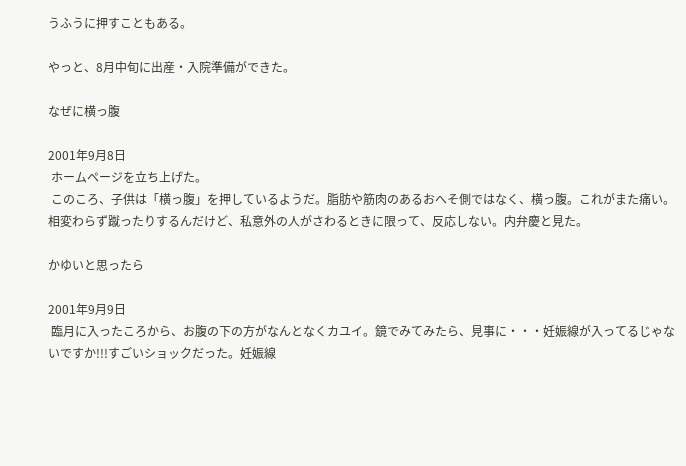うふうに押すこともある。

やっと、8月中旬に出産・入院準備ができた。

なぜに横っ腹

2001年9月8日
 ホームページを立ち上げた。
 このころ、子供は「横っ腹」を押しているようだ。脂肪や筋肉のあるおへそ側ではなく、横っ腹。これがまた痛い。相変わらず蹴ったりするんだけど、私意外の人がさわるときに限って、反応しない。内弁慶と見た。

かゆいと思ったら

2001年9月9日
 臨月に入ったころから、お腹の下の方がなんとなくカユイ。鏡でみてみたら、見事に・・・妊娠線が入ってるじゃないですか!!!すごいショックだった。妊娠線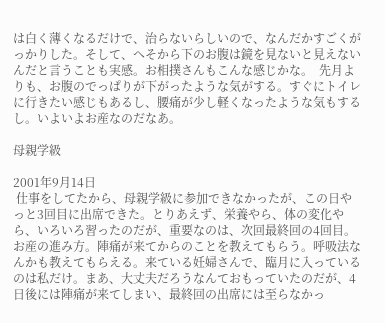は白く薄くなるだけで、治らないらしいので、なんだかすごくがっかりした。そして、へそから下のお腹は鏡を見ないと見えないんだと言うことも実感。お相撲さんもこんな感じかな。  先月よりも、お腹のでっぱりが下がったような気がする。すぐにトイレに行きたい感じもあるし、腰痛が少し軽くなったような気もするし。いよいよお産なのだなあ。

母親学級

2001年9月14日
 仕事をしてたから、母親学級に参加できなかったが、この日やっと3回目に出席できた。とりあえず、栄養やら、体の変化やら、いろいろ習ったのだが、重要なのは、次回最終回の4回目。お産の進み方。陣痛が来てからのことを教えてもらう。呼吸法なんかも教えてもらえる。来ている妊婦さんで、臨月に入っているのは私だけ。まあ、大丈夫だろうなんておもっていたのだが、4日後には陣痛が来てしまい、最終回の出席には至らなかっ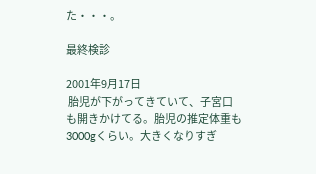た・・・。

最終検診

2001年9月17日
 胎児が下がってきていて、子宮口も開きかけてる。胎児の推定体重も3000gくらい。大きくなりすぎ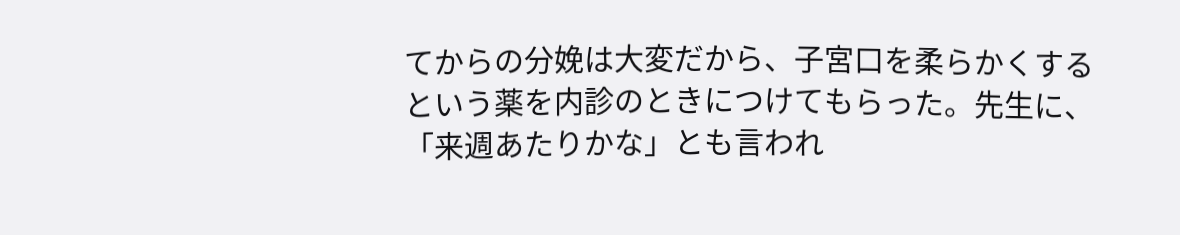てからの分娩は大変だから、子宮口を柔らかくするという薬を内診のときにつけてもらった。先生に、「来週あたりかな」とも言われ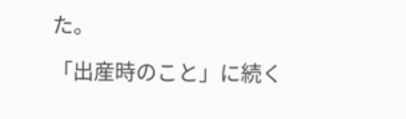た。

「出産時のこと」に続く